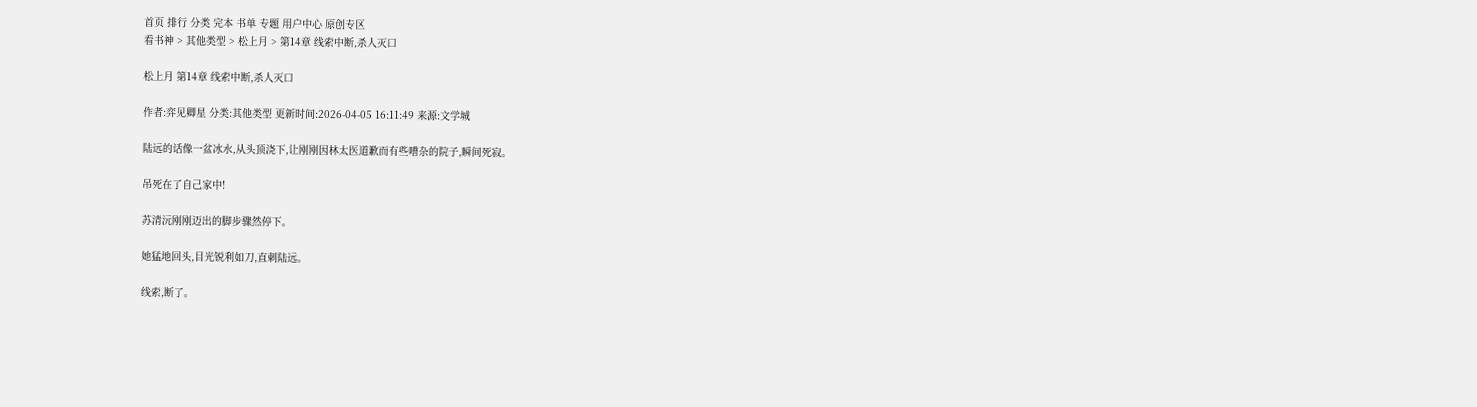首页 排行 分类 完本 书单 专题 用户中心 原创专区
看书神 > 其他类型 > 松上月 > 第14章 线索中断,杀人灭口

松上月 第14章 线索中断,杀人灭口

作者:弈见卿星 分类:其他类型 更新时间:2026-04-05 16:11:49 来源:文学城

陆远的话像一盆冰水,从头顶浇下,让刚刚因林太医道歉而有些嘈杂的院子,瞬间死寂。

吊死在了自己家中!

苏清沅刚刚迈出的脚步骤然停下。

她猛地回头,目光锐利如刀,直刺陆远。

线索,断了。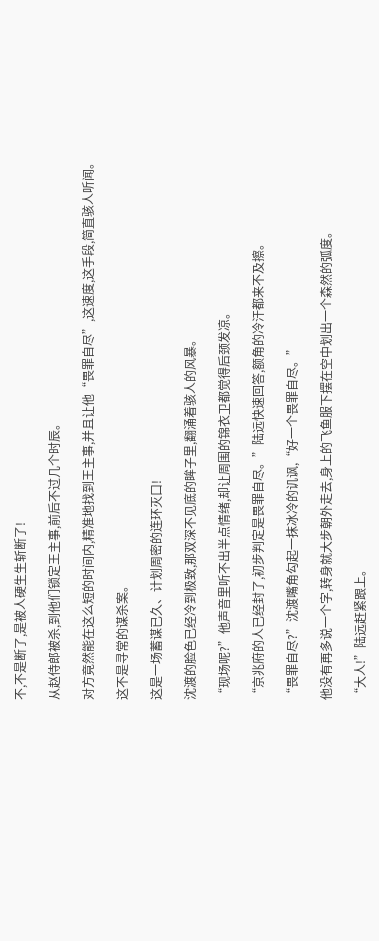不,不是断了,是被人硬生生斩断了!

从赵侍郎被杀,到他们锁定王主事,前后不过几个时辰。

对方竟然能在这么短的时间内,精准地找到王主事,并且让他“畏罪自尽”,这速度,这手段,简直骇人听闻。

这不是寻常的谋杀案。

这是一场蓄谋已久、计划周密的连环灭口!

沈渡的脸色已经冷到极致,那双深不见底的眸子里,翻涌着骇人的风暴。

“现场呢?”他声音里听不出半点情绪,却让周围的锦衣卫都觉得后颈发凉。

“京兆府的人已经封了,初步判定是畏罪自尽。”陆远快速回答,额角的冷汗都来不及擦。

“畏罪自尽?”沈渡嘴角勾起一抹冰冷的讥讽,“好一个畏罪自尽。”

他没有再多说一个字,转身就大步朝外走去,身上的飞鱼服下摆在空中划出一个森然的弧度。

“大人!”陆远赶紧跟上。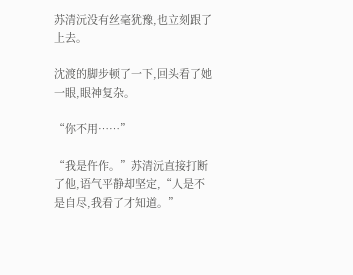苏清沅没有丝毫犹豫,也立刻跟了上去。

沈渡的脚步顿了一下,回头看了她一眼,眼神复杂。

“你不用……”

“我是仵作。”苏清沅直接打断了他,语气平静却坚定,“人是不是自尽,我看了才知道。”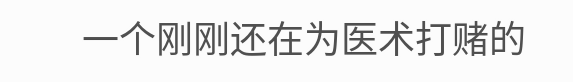一个刚刚还在为医术打赌的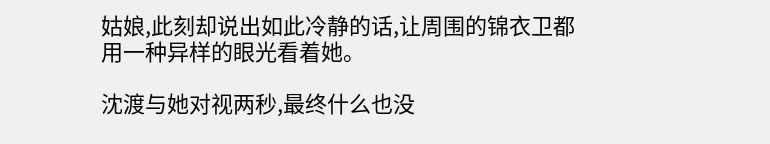姑娘,此刻却说出如此冷静的话,让周围的锦衣卫都用一种异样的眼光看着她。

沈渡与她对视两秒,最终什么也没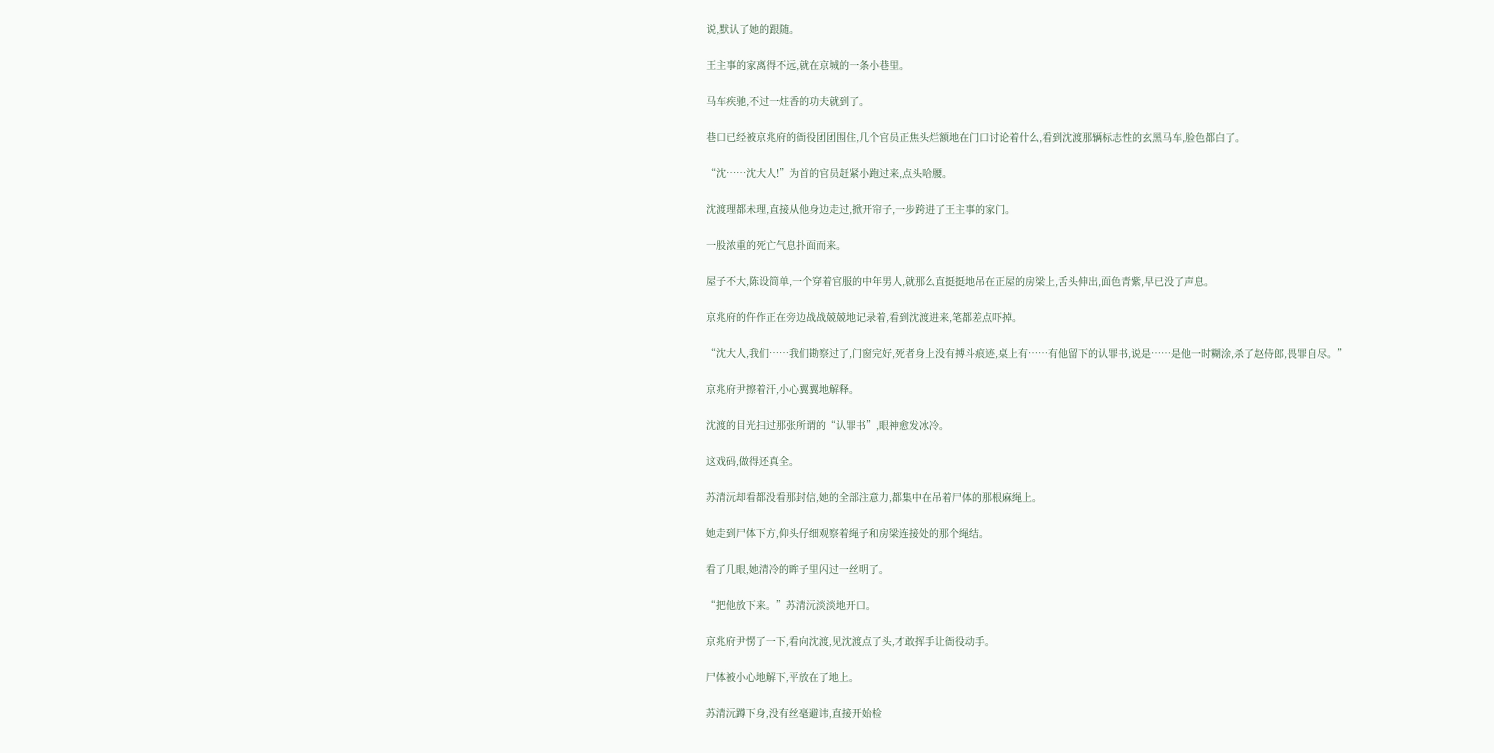说,默认了她的跟随。

王主事的家离得不远,就在京城的一条小巷里。

马车疾驰,不过一炷香的功夫就到了。

巷口已经被京兆府的衙役团团围住,几个官员正焦头烂额地在门口讨论着什么,看到沈渡那辆标志性的玄黑马车,脸色都白了。

“沈……沈大人!”为首的官员赶紧小跑过来,点头哈腰。

沈渡理都未理,直接从他身边走过,掀开帘子,一步跨进了王主事的家门。

一股浓重的死亡气息扑面而来。

屋子不大,陈设简单,一个穿着官服的中年男人,就那么直挺挺地吊在正屋的房梁上,舌头伸出,面色青紫,早已没了声息。

京兆府的仵作正在旁边战战兢兢地记录着,看到沈渡进来,笔都差点吓掉。

“沈大人,我们……我们勘察过了,门窗完好,死者身上没有搏斗痕迹,桌上有……有他留下的认罪书,说是……是他一时糊涂,杀了赵侍郎,畏罪自尽。”

京兆府尹擦着汗,小心翼翼地解释。

沈渡的目光扫过那张所谓的“认罪书”,眼神愈发冰冷。

这戏码,做得还真全。

苏清沅却看都没看那封信,她的全部注意力,都集中在吊着尸体的那根麻绳上。

她走到尸体下方,仰头仔细观察着绳子和房梁连接处的那个绳结。

看了几眼,她清冷的眸子里闪过一丝明了。

“把他放下来。”苏清沅淡淡地开口。

京兆府尹愣了一下,看向沈渡,见沈渡点了头,才敢挥手让衙役动手。

尸体被小心地解下,平放在了地上。

苏清沅蹲下身,没有丝毫避讳,直接开始检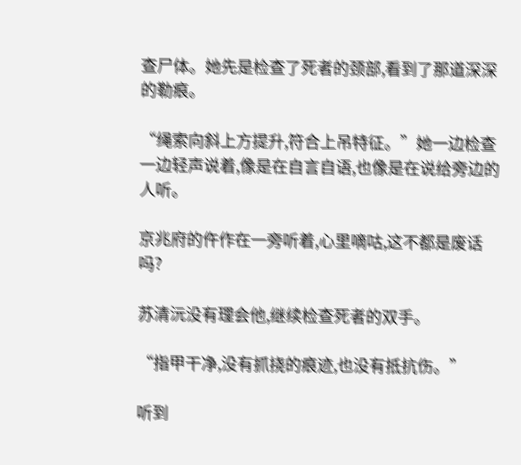查尸体。她先是检查了死者的颈部,看到了那道深深的勒痕。

“绳索向斜上方提升,符合上吊特征。”她一边检查一边轻声说着,像是在自言自语,也像是在说给旁边的人听。

京兆府的仵作在一旁听着,心里嘀咕,这不都是废话吗?

苏清沅没有理会他,继续检查死者的双手。

“指甲干净,没有抓挠的痕迹,也没有抵抗伤。”

听到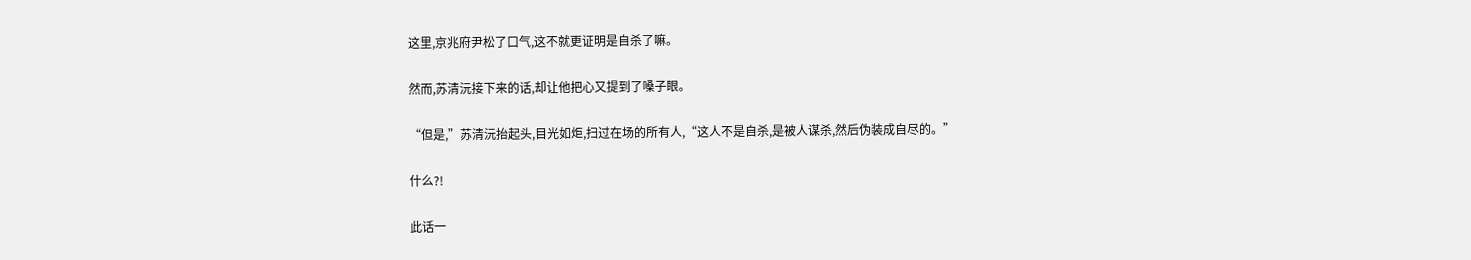这里,京兆府尹松了口气,这不就更证明是自杀了嘛。

然而,苏清沅接下来的话,却让他把心又提到了嗓子眼。

“但是,”苏清沅抬起头,目光如炬,扫过在场的所有人,“这人不是自杀,是被人谋杀,然后伪装成自尽的。”

什么?!

此话一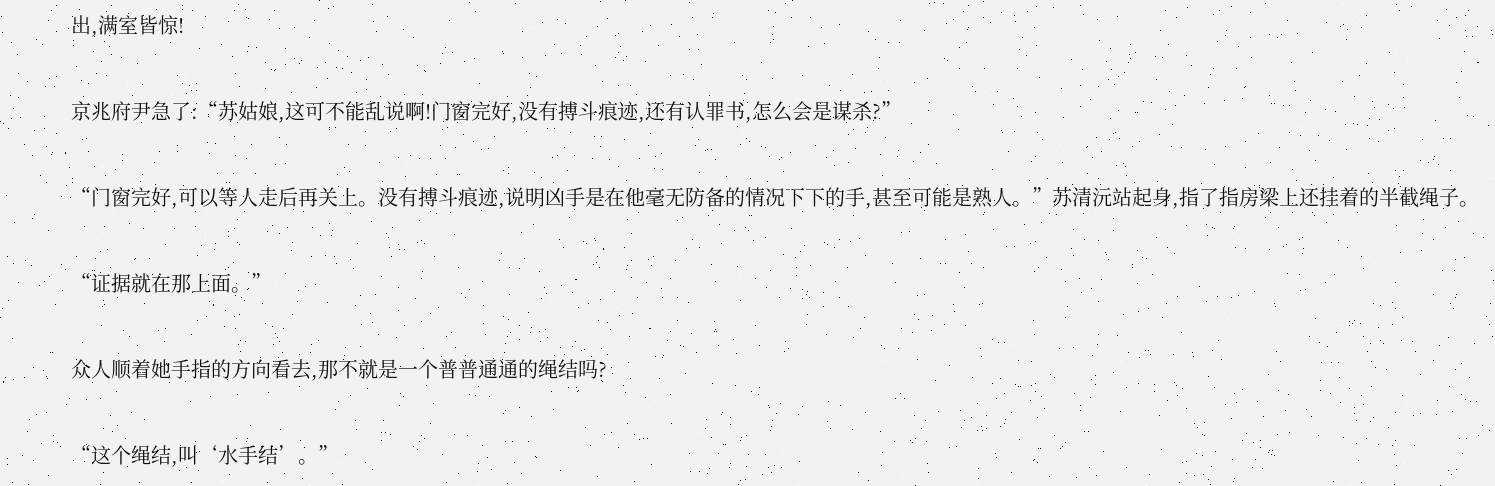出,满室皆惊!

京兆府尹急了:“苏姑娘,这可不能乱说啊!门窗完好,没有搏斗痕迹,还有认罪书,怎么会是谋杀?”

“门窗完好,可以等人走后再关上。没有搏斗痕迹,说明凶手是在他毫无防备的情况下下的手,甚至可能是熟人。”苏清沅站起身,指了指房梁上还挂着的半截绳子。

“证据就在那上面。”

众人顺着她手指的方向看去,那不就是一个普普通通的绳结吗?

“这个绳结,叫‘水手结’。”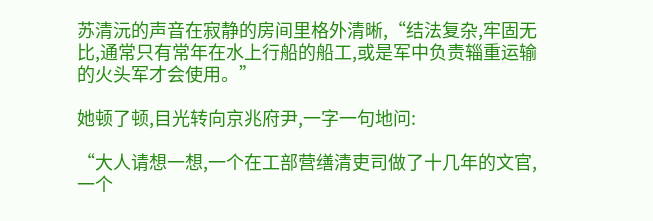苏清沅的声音在寂静的房间里格外清晰,“结法复杂,牢固无比,通常只有常年在水上行船的船工,或是军中负责辎重运输的火头军才会使用。”

她顿了顿,目光转向京兆府尹,一字一句地问:

“大人请想一想,一个在工部营缮清吏司做了十几年的文官,一个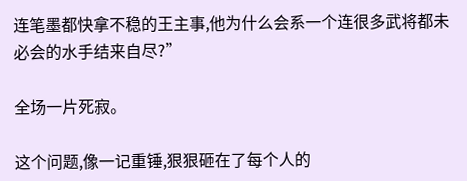连笔墨都快拿不稳的王主事,他为什么会系一个连很多武将都未必会的水手结来自尽?”

全场一片死寂。

这个问题,像一记重锤,狠狠砸在了每个人的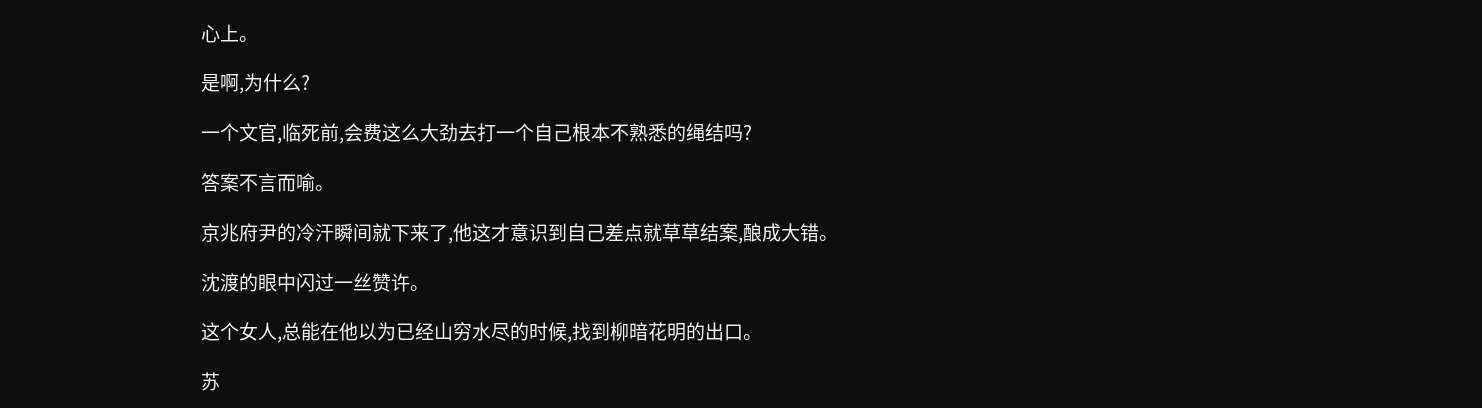心上。

是啊,为什么?

一个文官,临死前,会费这么大劲去打一个自己根本不熟悉的绳结吗?

答案不言而喻。

京兆府尹的冷汗瞬间就下来了,他这才意识到自己差点就草草结案,酿成大错。

沈渡的眼中闪过一丝赞许。

这个女人,总能在他以为已经山穷水尽的时候,找到柳暗花明的出口。

苏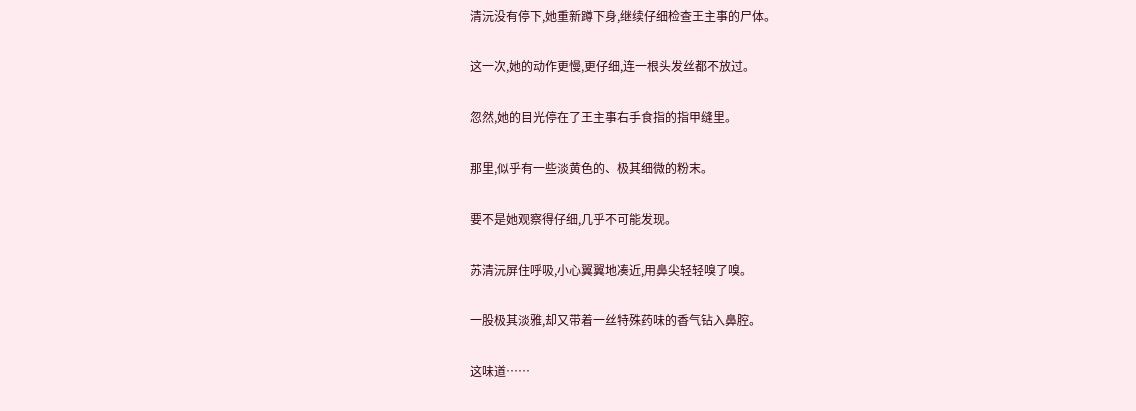清沅没有停下,她重新蹲下身,继续仔细检查王主事的尸体。

这一次,她的动作更慢,更仔细,连一根头发丝都不放过。

忽然,她的目光停在了王主事右手食指的指甲缝里。

那里,似乎有一些淡黄色的、极其细微的粉末。

要不是她观察得仔细,几乎不可能发现。

苏清沅屏住呼吸,小心翼翼地凑近,用鼻尖轻轻嗅了嗅。

一股极其淡雅,却又带着一丝特殊药味的香气钻入鼻腔。

这味道……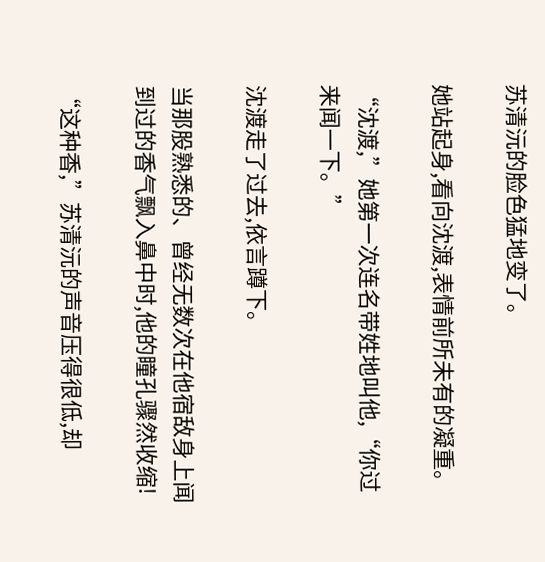苏清沅的脸色猛地变了。

她站起身,看向沈渡,表情前所未有的凝重。

“沈渡,”她第一次连名带姓地叫他,“你过来闻一下。”

沈渡走了过去,依言蹲下。

当那股熟悉的、曾经无数次在他宿敌身上闻到过的香气飘入鼻中时,他的瞳孔骤然收缩!

“这种香,”苏清沅的声音压得很低,却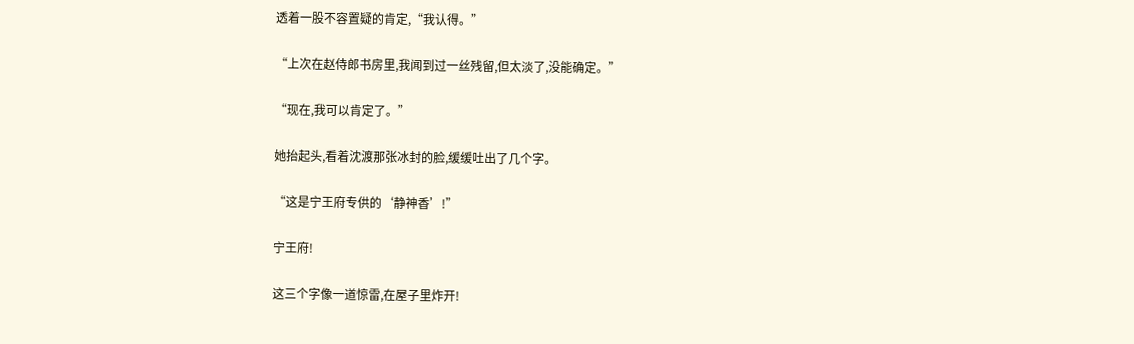透着一股不容置疑的肯定,“我认得。”

“上次在赵侍郎书房里,我闻到过一丝残留,但太淡了,没能确定。”

“现在,我可以肯定了。”

她抬起头,看着沈渡那张冰封的脸,缓缓吐出了几个字。

“这是宁王府专供的‘静神香’!”

宁王府!

这三个字像一道惊雷,在屋子里炸开!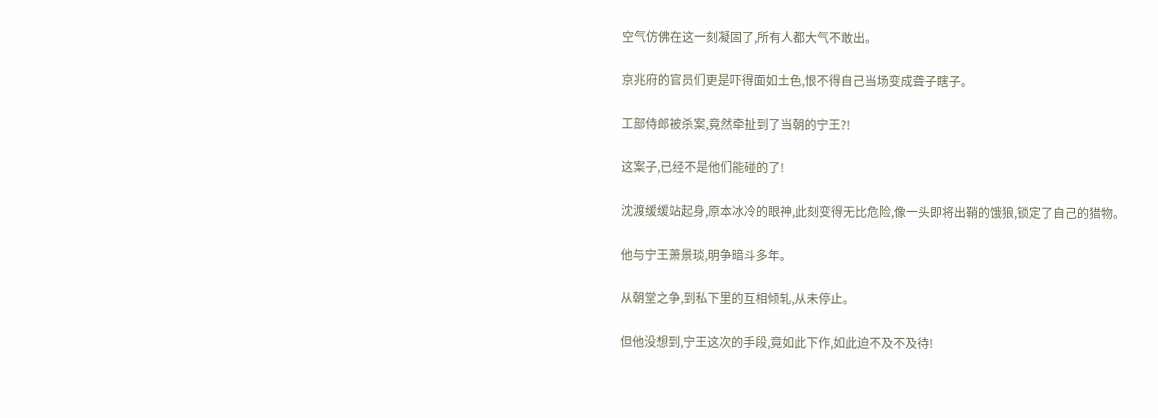空气仿佛在这一刻凝固了,所有人都大气不敢出。

京兆府的官员们更是吓得面如土色,恨不得自己当场变成聋子瞎子。

工部侍郎被杀案,竟然牵扯到了当朝的宁王?!

这案子,已经不是他们能碰的了!

沈渡缓缓站起身,原本冰冷的眼神,此刻变得无比危险,像一头即将出鞘的饿狼,锁定了自己的猎物。

他与宁王萧景琰,明争暗斗多年。

从朝堂之争,到私下里的互相倾轧,从未停止。

但他没想到,宁王这次的手段,竟如此下作,如此迫不及不及待!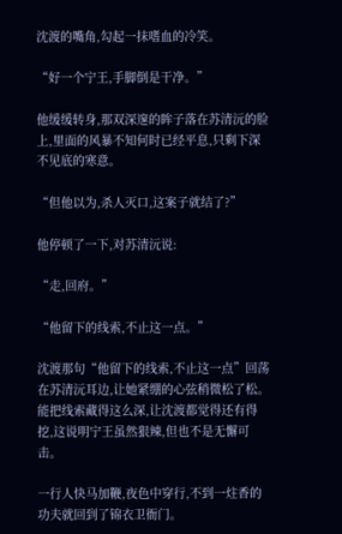沈渡的嘴角,勾起一抹嗜血的冷笑。

“好一个宁王,手脚倒是干净。”

他缓缓转身,那双深邃的眸子落在苏清沅的脸上,里面的风暴不知何时已经平息,只剩下深不见底的寒意。

“但他以为,杀人灭口,这案子就结了?”

他停顿了一下,对苏清沅说:

“走,回府。”

“他留下的线索,不止这一点。”

沈渡那句“他留下的线索,不止这一点”回荡在苏清沅耳边,让她紧绷的心弦稍微松了松。能把线索藏得这么深,让沈渡都觉得还有得挖,这说明宁王虽然狠辣,但也不是无懈可击。

一行人快马加鞭,夜色中穿行,不到一炷香的功夫就回到了锦衣卫衙门。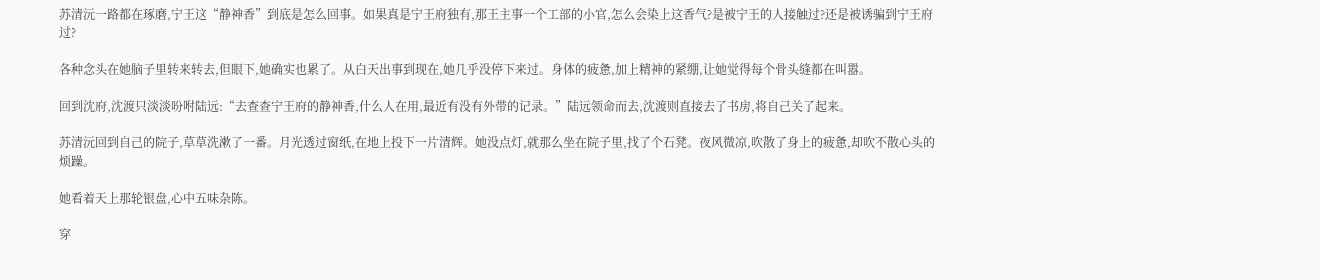苏清沅一路都在琢磨,宁王这“静神香”到底是怎么回事。如果真是宁王府独有,那王主事一个工部的小官,怎么会染上这香气?是被宁王的人接触过?还是被诱骗到宁王府过?

各种念头在她脑子里转来转去,但眼下,她确实也累了。从白天出事到现在,她几乎没停下来过。身体的疲惫,加上精神的紧绷,让她觉得每个骨头缝都在叫嚣。

回到沈府,沈渡只淡淡吩咐陆远:“去查查宁王府的静神香,什么人在用,最近有没有外带的记录。”陆远领命而去,沈渡则直接去了书房,将自己关了起来。

苏清沅回到自己的院子,草草洗漱了一番。月光透过窗纸,在地上投下一片清辉。她没点灯,就那么坐在院子里,找了个石凳。夜风微凉,吹散了身上的疲惫,却吹不散心头的烦躁。

她看着天上那轮银盘,心中五味杂陈。

穿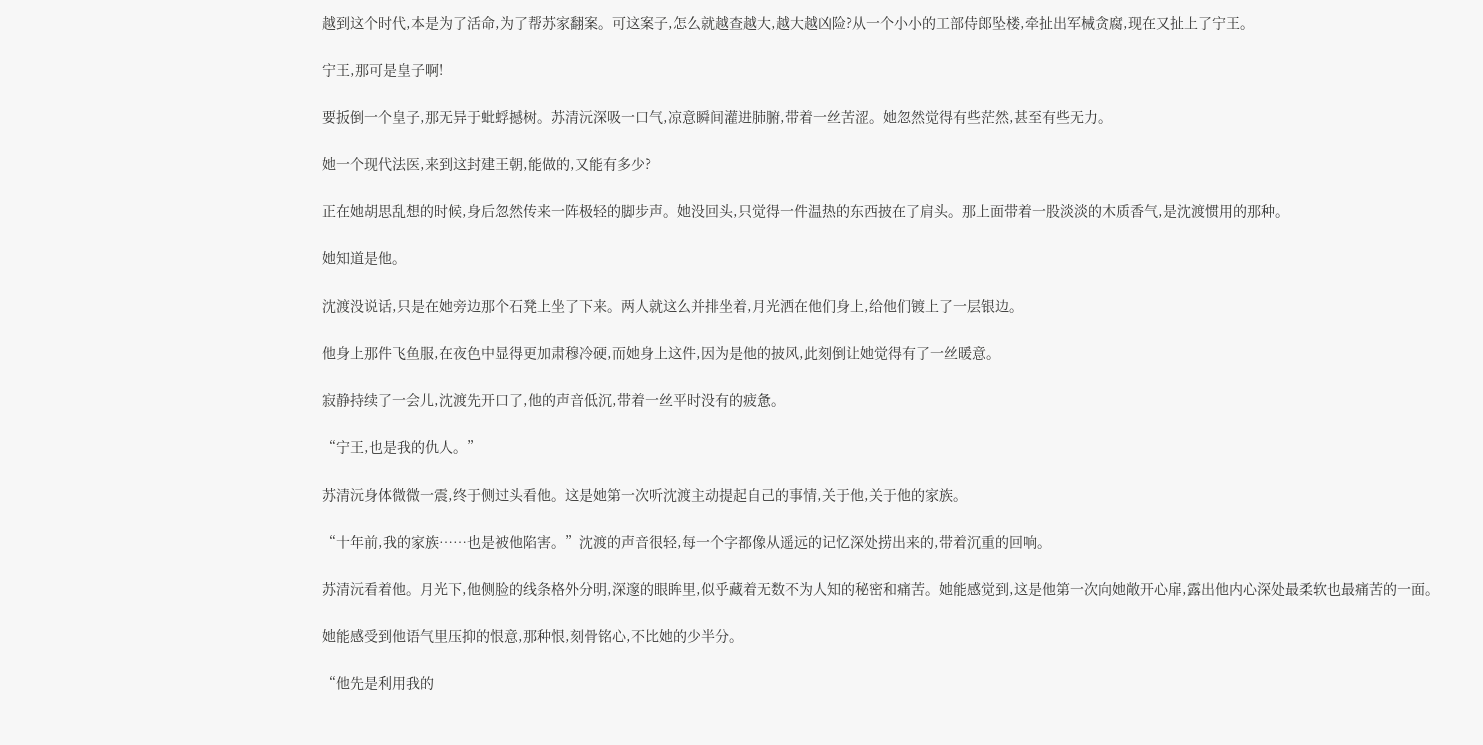越到这个时代,本是为了活命,为了帮苏家翻案。可这案子,怎么就越查越大,越大越凶险?从一个小小的工部侍郎坠楼,牵扯出军械贪腐,现在又扯上了宁王。

宁王,那可是皇子啊!

要扳倒一个皇子,那无异于蚍蜉撼树。苏清沅深吸一口气,凉意瞬间灌进肺腑,带着一丝苦涩。她忽然觉得有些茫然,甚至有些无力。

她一个现代法医,来到这封建王朝,能做的,又能有多少?

正在她胡思乱想的时候,身后忽然传来一阵极轻的脚步声。她没回头,只觉得一件温热的东西披在了肩头。那上面带着一股淡淡的木质香气,是沈渡惯用的那种。

她知道是他。

沈渡没说话,只是在她旁边那个石凳上坐了下来。两人就这么并排坐着,月光洒在他们身上,给他们镀上了一层银边。

他身上那件飞鱼服,在夜色中显得更加肃穆冷硬,而她身上这件,因为是他的披风,此刻倒让她觉得有了一丝暖意。

寂静持续了一会儿,沈渡先开口了,他的声音低沉,带着一丝平时没有的疲惫。

“宁王,也是我的仇人。”

苏清沅身体微微一震,终于侧过头看他。这是她第一次听沈渡主动提起自己的事情,关于他,关于他的家族。

“十年前,我的家族……也是被他陷害。”沈渡的声音很轻,每一个字都像从遥远的记忆深处捞出来的,带着沉重的回响。

苏清沅看着他。月光下,他侧脸的线条格外分明,深邃的眼眸里,似乎藏着无数不为人知的秘密和痛苦。她能感觉到,这是他第一次向她敞开心扉,露出他内心深处最柔软也最痛苦的一面。

她能感受到他语气里压抑的恨意,那种恨,刻骨铭心,不比她的少半分。

“他先是利用我的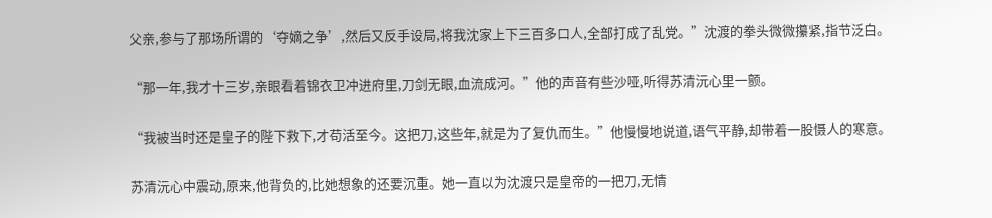父亲,参与了那场所谓的‘夺嫡之争’,然后又反手设局,将我沈家上下三百多口人,全部打成了乱党。”沈渡的拳头微微攥紧,指节泛白。

“那一年,我才十三岁,亲眼看着锦衣卫冲进府里,刀剑无眼,血流成河。”他的声音有些沙哑,听得苏清沅心里一颤。

“我被当时还是皇子的陛下救下,才苟活至今。这把刀,这些年,就是为了复仇而生。”他慢慢地说道,语气平静,却带着一股慑人的寒意。

苏清沅心中震动,原来,他背负的,比她想象的还要沉重。她一直以为沈渡只是皇帝的一把刀,无情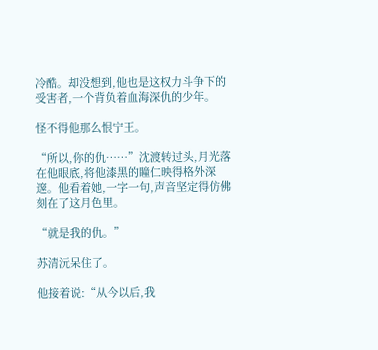冷酷。却没想到,他也是这权力斗争下的受害者,一个背负着血海深仇的少年。

怪不得他那么恨宁王。

“所以,你的仇……”沈渡转过头,月光落在他眼底,将他漆黑的瞳仁映得格外深邃。他看着她,一字一句,声音坚定得仿佛刻在了这月色里。

“就是我的仇。”

苏清沅呆住了。

他接着说:“从今以后,我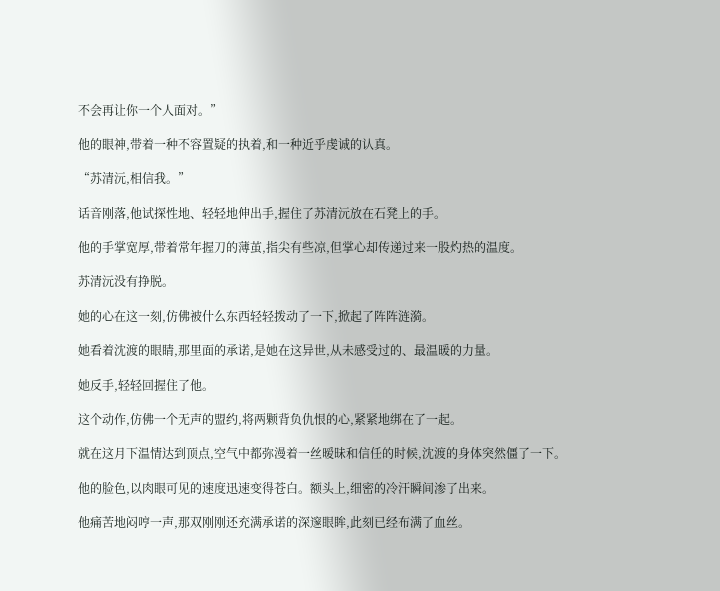不会再让你一个人面对。”

他的眼神,带着一种不容置疑的执着,和一种近乎虔诚的认真。

“苏清沅,相信我。”

话音刚落,他试探性地、轻轻地伸出手,握住了苏清沅放在石凳上的手。

他的手掌宽厚,带着常年握刀的薄茧,指尖有些凉,但掌心却传递过来一股灼热的温度。

苏清沅没有挣脱。

她的心在这一刻,仿佛被什么东西轻轻拨动了一下,掀起了阵阵涟漪。

她看着沈渡的眼睛,那里面的承诺,是她在这异世,从未感受过的、最温暖的力量。

她反手,轻轻回握住了他。

这个动作,仿佛一个无声的盟约,将两颗背负仇恨的心,紧紧地绑在了一起。

就在这月下温情达到顶点,空气中都弥漫着一丝暧昧和信任的时候,沈渡的身体突然僵了一下。

他的脸色,以肉眼可见的速度迅速变得苍白。额头上,细密的冷汗瞬间渗了出来。

他痛苦地闷哼一声,那双刚刚还充满承诺的深邃眼眸,此刻已经布满了血丝。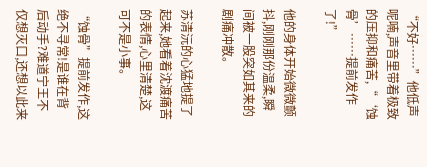“不好……”他低声呢喃,声音里带着极致的压抑和痛苦,“‘蚀骨’……提前发作了!”

他的身体开始微微颤抖,刚刚那份温柔,瞬间被一股突如其来的剧痛冲散。

苏清沅的心猛地提了起来,她看着沈渡痛苦的表情,心里清楚,这可不是小事。

“蚀骨”提前发作,这绝不寻常!是谁在背后动手?难道宁王不仅想灭口,还想以此来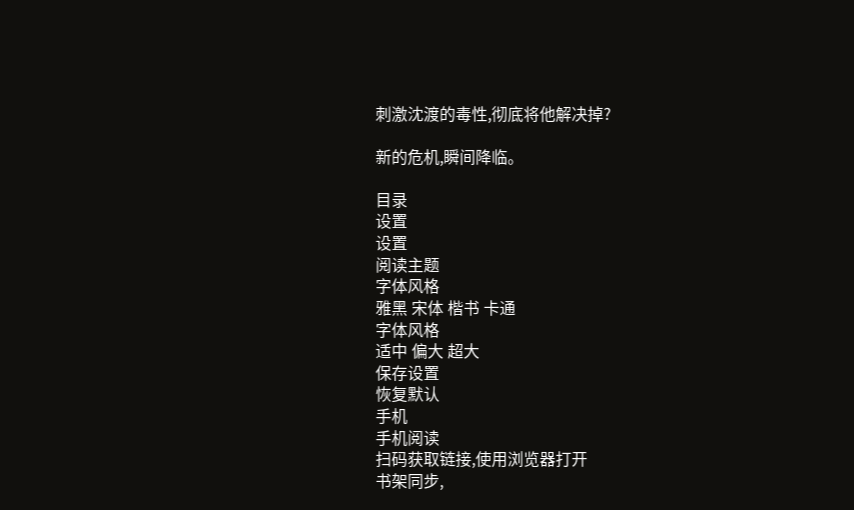刺激沈渡的毒性,彻底将他解决掉?

新的危机,瞬间降临。

目录
设置
设置
阅读主题
字体风格
雅黑 宋体 楷书 卡通
字体风格
适中 偏大 超大
保存设置
恢复默认
手机
手机阅读
扫码获取链接,使用浏览器打开
书架同步,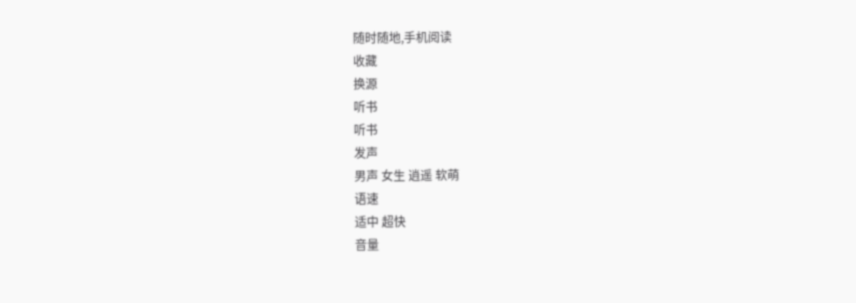随时随地,手机阅读
收藏
换源
听书
听书
发声
男声 女生 逍遥 软萌
语速
适中 超快
音量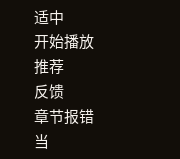适中
开始播放
推荐
反馈
章节报错
当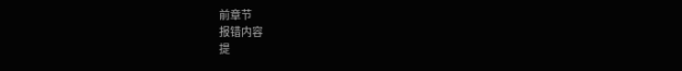前章节
报错内容
提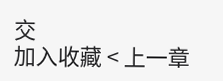交
加入收藏 < 上一章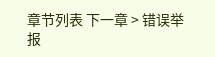章节列表 下一章 > 错误举报